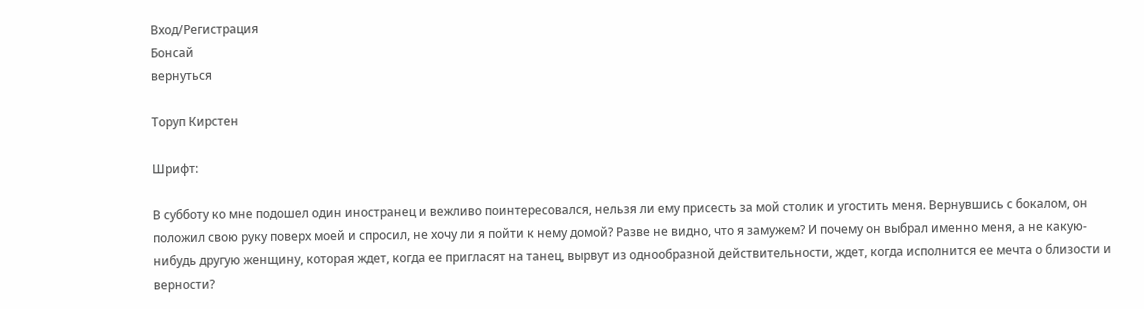Вход/Регистрация
Бонсай
вернуться

Торуп Кирстен

Шрифт:

В субботу ко мне подошел один иностранец и вежливо поинтересовался, нельзя ли ему присесть за мой столик и угостить меня. Вернувшись с бокалом, он положил свою руку поверх моей и спросил, не хочу ли я пойти к нему домой? Разве не видно, что я замужем? И почему он выбрал именно меня, а не какую-нибудь другую женщину, которая ждет, когда ее пригласят на танец, вырвут из однообразной действительности, ждет, когда исполнится ее мечта о близости и верности?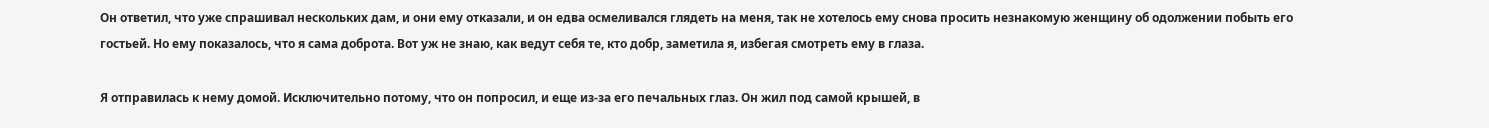Он ответил, что уже спрашивал нескольких дам, и они ему отказали, и он едва осмеливался глядеть на меня, так не хотелось ему снова просить незнакомую женщину об одолжении побыть его гостьей. Но ему показалось, что я сама доброта. Вот уж не знаю, как ведут себя те, кто добр, заметила я, избегая смотреть ему в глаза.

Я отправилась к нему домой. Исключительно потому, что он попросил, и еще из-за его печальных глаз. Он жил под самой крышей, в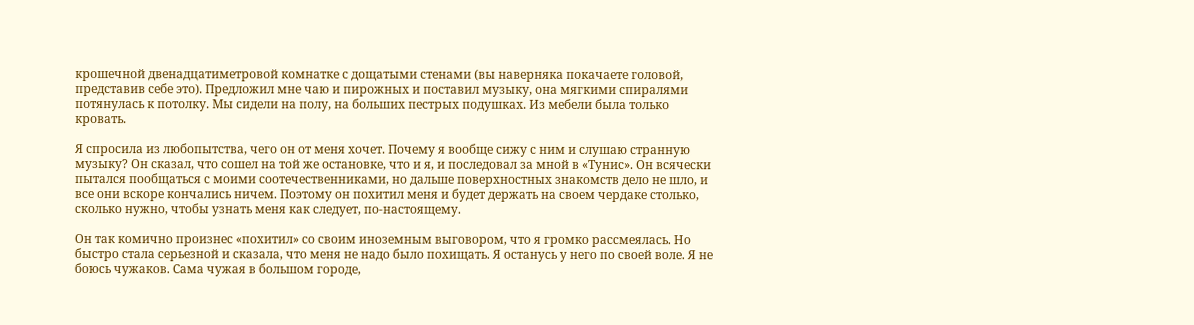крошечной двенадцатиметровой комнатке с дощатыми стенами (вы наверняка покачаете головой, представив себе это). Предложил мне чаю и пирожных и поставил музыку, она мягкими спиралями потянулась к потолку. Мы сидели на полу, на больших пестрых подушках. Из мебели была только кровать.

Я спросила из любопытства, чего он от меня хочет. Почему я вообще сижу с ним и слушаю странную музыку? Он сказал, что сошел на той же остановке, что и я, и последовал за мной в «Тунис». Он всячески пытался пообщаться с моими соотечественниками, но дальше поверхностных знакомств дело не шло, и все они вскоре кончались ничем. Поэтому он похитил меня и будет держать на своем чердаке столько, сколько нужно, чтобы узнать меня как следует, по-настоящему.

Он так комично произнес «похитил» со своим иноземным выговором, что я громко рассмеялась. Но быстро стала серьезной и сказала, что меня не надо было похищать. Я останусь у него по своей воле. Я не боюсь чужаков. Сама чужая в большом городе,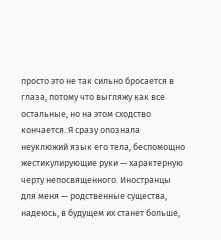просто это не так сильно бросается в глаза, потому что выгляжу как все остальные, но на этом сходство кончается. Я сразу опознала неуклюжий язык его тела, беспомощно жестикулирующие руки — характерную черту непосвященного. Иностранцы для меня — родственные существа, надеюсь, в будущем их станет больше,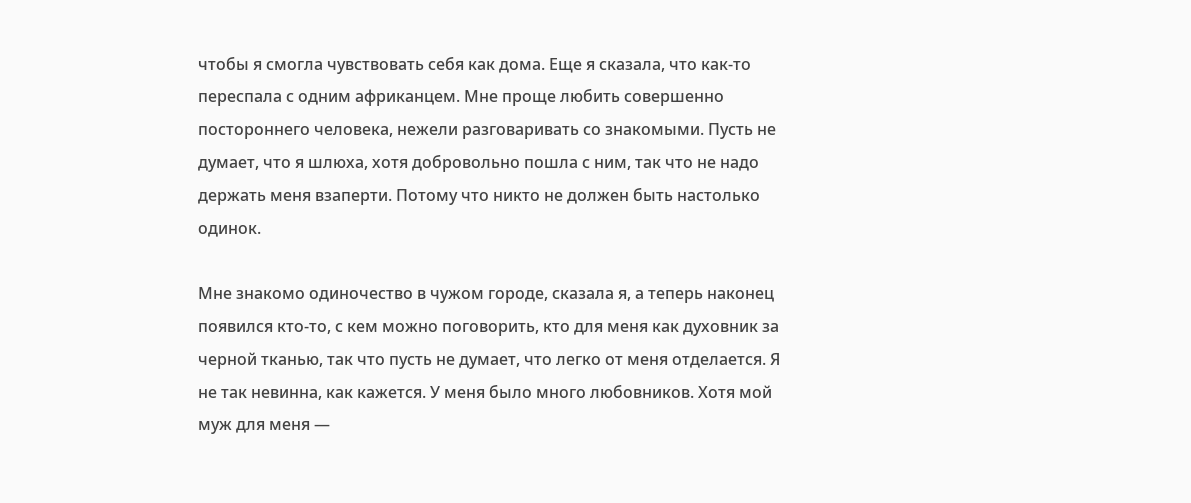чтобы я смогла чувствовать себя как дома. Еще я сказала, что как-то переспала с одним африканцем. Мне проще любить совершенно постороннего человека, нежели разговаривать со знакомыми. Пусть не думает, что я шлюха, хотя добровольно пошла с ним, так что не надо держать меня взаперти. Потому что никто не должен быть настолько одинок.

Мне знакомо одиночество в чужом городе, сказала я, а теперь наконец появился кто-то, с кем можно поговорить, кто для меня как духовник за черной тканью, так что пусть не думает, что легко от меня отделается. Я не так невинна, как кажется. У меня было много любовников. Хотя мой муж для меня —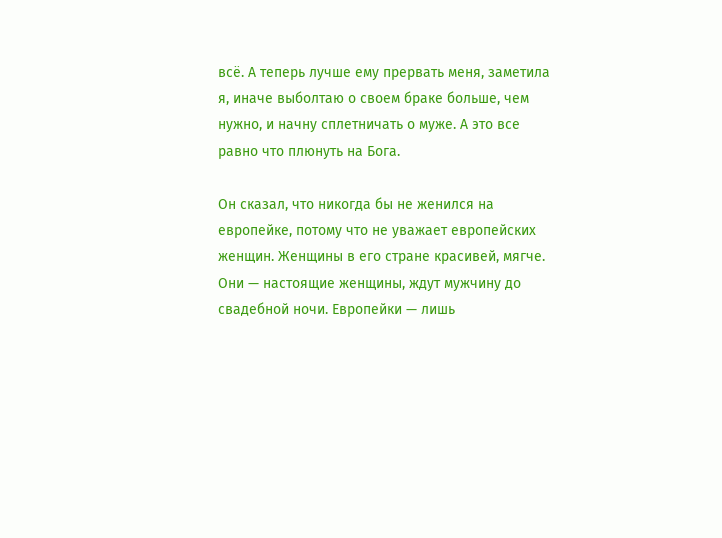всё. А теперь лучше ему прервать меня, заметила я, иначе выболтаю о своем браке больше, чем нужно, и начну сплетничать о муже. А это все равно что плюнуть на Бога.

Он сказал, что никогда бы не женился на европейке, потому что не уважает европейских женщин. Женщины в его стране красивей, мягче. Они — настоящие женщины, ждут мужчину до свадебной ночи. Европейки — лишь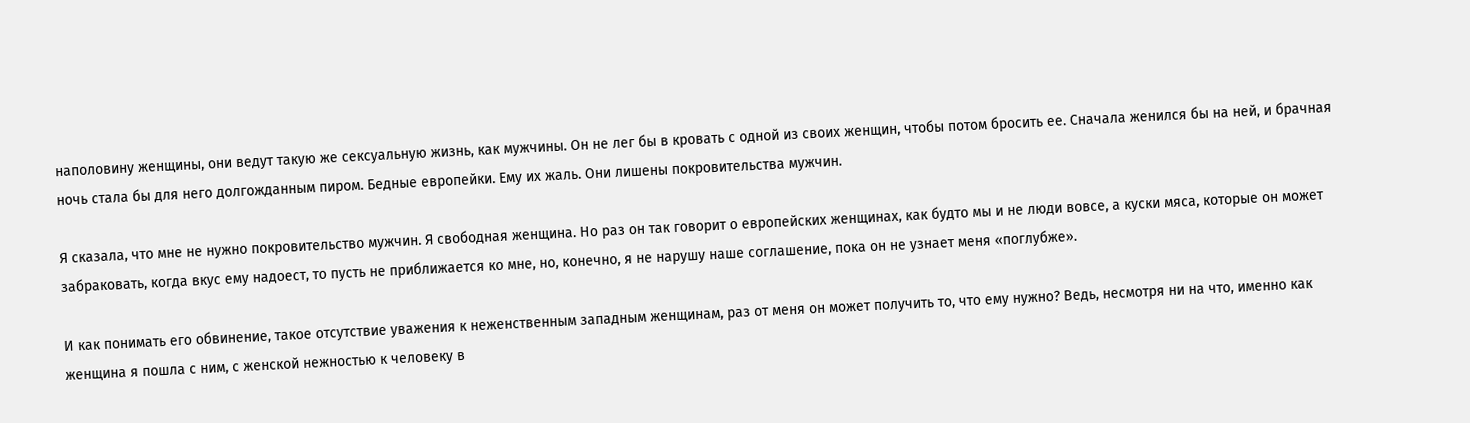наполовину женщины, они ведут такую же сексуальную жизнь, как мужчины. Он не лег бы в кровать с одной из своих женщин, чтобы потом бросить ее. Сначала женился бы на ней, и брачная ночь стала бы для него долгожданным пиром. Бедные европейки. Ему их жаль. Они лишены покровительства мужчин.

Я сказала, что мне не нужно покровительство мужчин. Я свободная женщина. Но раз он так говорит о европейских женщинах, как будто мы и не люди вовсе, а куски мяса, которые он может забраковать, когда вкус ему надоест, то пусть не приближается ко мне, но, конечно, я не нарушу наше соглашение, пока он не узнает меня «поглубже».

И как понимать его обвинение, такое отсутствие уважения к неженственным западным женщинам, раз от меня он может получить то, что ему нужно? Ведь, несмотря ни на что, именно как женщина я пошла с ним, с женской нежностью к человеку в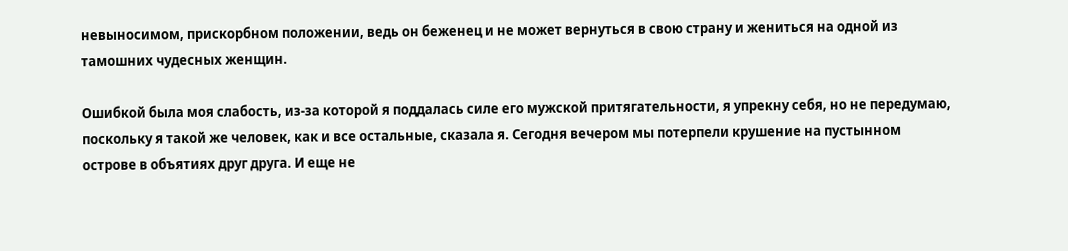невыносимом, прискорбном положении, ведь он беженец и не может вернуться в свою страну и жениться на одной из тамошних чудесных женщин.

Ошибкой была моя слабость, из-за которой я поддалась силе его мужской притягательности, я упрекну себя, но не передумаю, поскольку я такой же человек, как и все остальные, сказала я. Сегодня вечером мы потерпели крушение на пустынном острове в объятиях друг друга. И еще не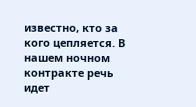известно, кто за кого цепляется. В нашем ночном контракте речь идет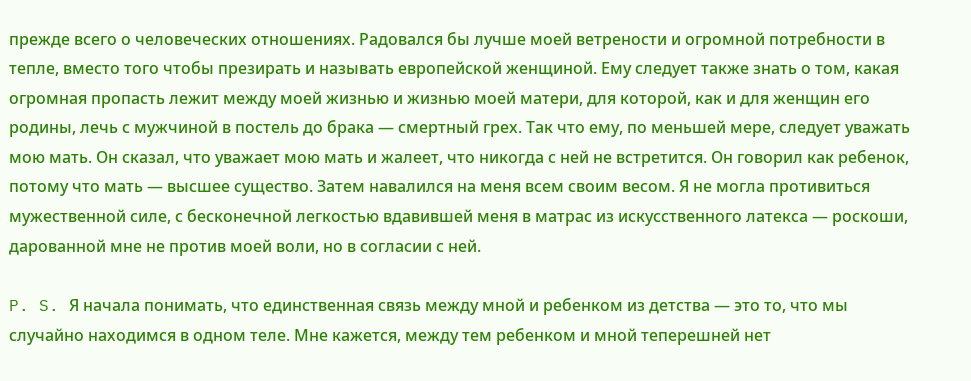прежде всего о человеческих отношениях. Радовался бы лучше моей ветрености и огромной потребности в тепле, вместо того чтобы презирать и называть европейской женщиной. Ему следует также знать о том, какая огромная пропасть лежит между моей жизнью и жизнью моей матери, для которой, как и для женщин его родины, лечь с мужчиной в постель до брака — смертный грех. Так что ему, по меньшей мере, следует уважать мою мать. Он сказал, что уважает мою мать и жалеет, что никогда с ней не встретится. Он говорил как ребенок, потому что мать — высшее существо. Затем навалился на меня всем своим весом. Я не могла противиться мужественной силе, с бесконечной легкостью вдавившей меня в матрас из искусственного латекса — роскоши, дарованной мне не против моей воли, но в согласии с ней.

P. S. Я начала понимать, что единственная связь между мной и ребенком из детства — это то, что мы случайно находимся в одном теле. Мне кажется, между тем ребенком и мной теперешней нет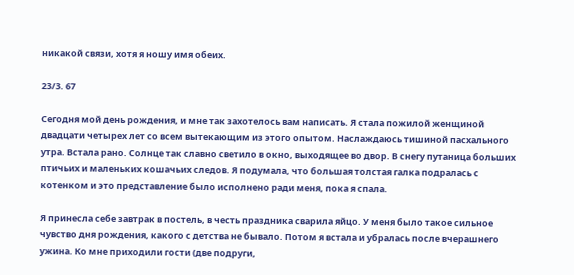никакой связи, хотя я ношу имя обеих.

23/3. 67

Сегодня мой день рождения, и мне так захотелось вам написать. Я стала пожилой женщиной двадцати четырех лет со всем вытекающим из этого опытом. Наслаждаюсь тишиной пасхального утра. Встала рано. Солнце так славно светило в окно, выходящее во двор. В снегу путаница больших птичьих и маленьких кошачьих следов. Я подумала, что большая толстая галка подралась с котенком и это представление было исполнено ради меня, пока я спала.

Я принесла себе завтрак в постель, в честь праздника сварила яйцо. У меня было такое сильное чувство дня рождения, какого с детства не бывало. Потом я встала и убралась после вчерашнего ужина. Ко мне приходили гости (две подруги,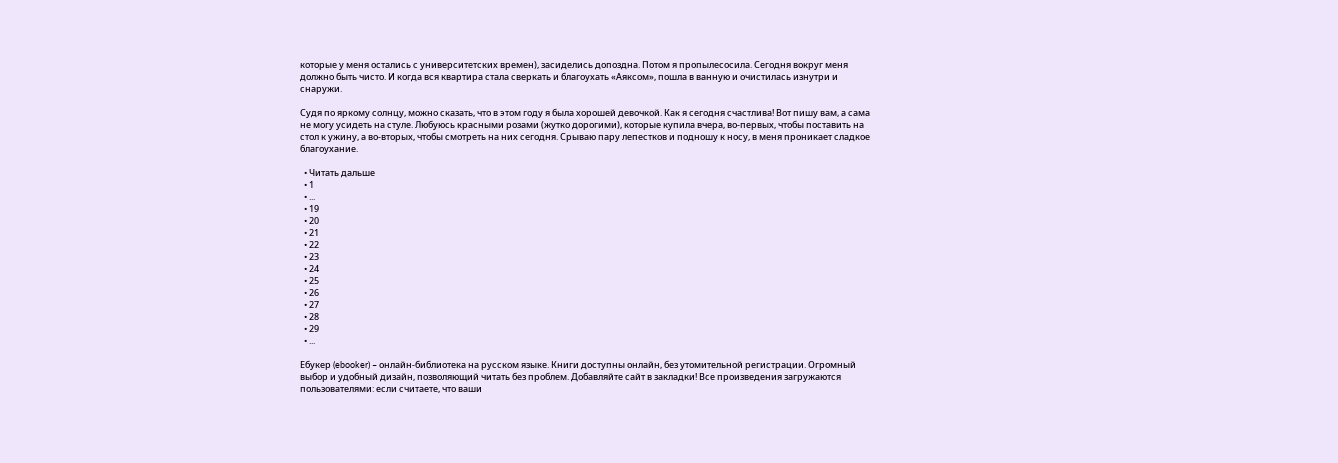которые у меня остались с университетских времен), засиделись допоздна. Потом я пропылесосила. Сегодня вокруг меня должно быть чисто. И когда вся квартира стала сверкать и благоухать «Аяксом», пошла в ванную и очистилась изнутри и снаружи.

Судя по яркому солнцу, можно сказать, что в этом году я была хорошей девочкой. Как я сегодня счастлива! Вот пишу вам, а сама не могу усидеть на стуле. Любуюсь красными розами (жутко дорогими), которые купила вчера, во-первых, чтобы поставить на стол к ужину, а во-вторых, чтобы смотреть на них сегодня. Срываю пару лепестков и подношу к носу, в меня проникает сладкое благоухание.

  • Читать дальше
  • 1
  • ...
  • 19
  • 20
  • 21
  • 22
  • 23
  • 24
  • 25
  • 26
  • 27
  • 28
  • 29
  • ...

Ебукер (ebooker) – онлайн-библиотека на русском языке. Книги доступны онлайн, без утомительной регистрации. Огромный выбор и удобный дизайн, позволяющий читать без проблем. Добавляйте сайт в закладки! Все произведения загружаются пользователями: если считаете, что ваши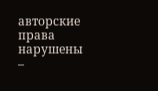авторские права нарушены –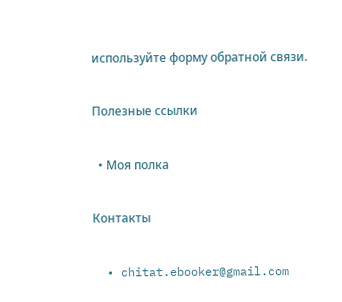используйте форму обратной связи.

Полезные ссылки

  • Моя полка

Контакты

  • chitat.ebooker@gmail.com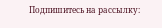Подпишитесь на рассылку: